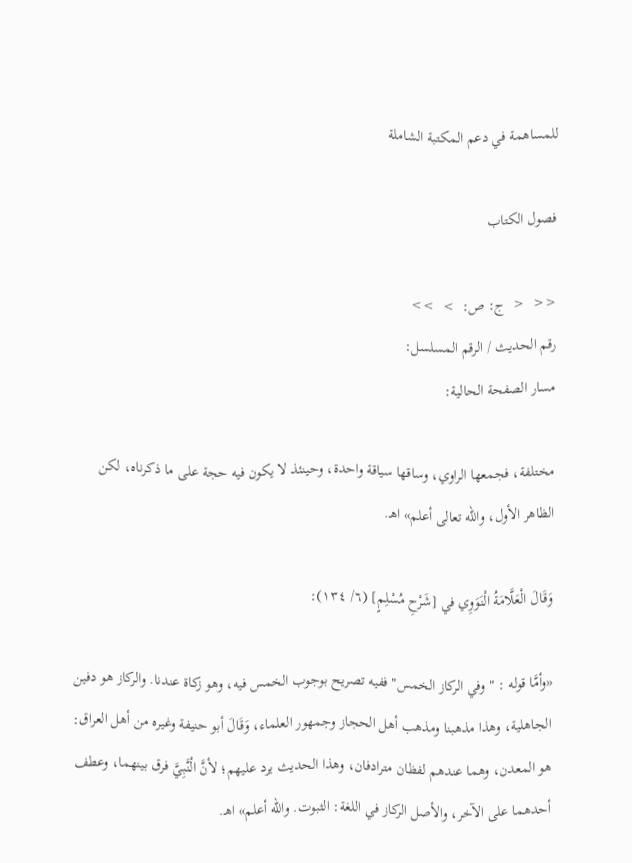للمساهمة في دعم المكتبة الشاملة

فصول الكتاب

<<  <  ج: ص:  >  >>
رقم الحديث / الرقم المسلسل:
مسار الصفحة الحالية:

مختلفة، فجمعها الراوي، وساقها سياقة واحدة، وحينئذ لا يكون فيه حجة على ما ذكرناه، لكن الظاهر الأول، والله تعالى أعلم» اهـ.

وَقَالَ الْعَلَّامَةُ الْنَوَوِي في [شَرْحِ مُسْلِمٍ] (٦/ ١٣٤):

«وأمَّا قوله : "وفي الركاز الخمس" ففيه تصريح بوجوب الخمس فيه، وهو زكاة عندنا. والركاز هو دفين الجاهلية، وهذا مذهبنا ومذهب أهل الحجاز وجمهور العلماء، وَقَالَ أبو حنيفة وغيره من أهل العراق: هو المعدن، وهما عندهم لفظان مترادفان، وهذا الحديث يرد عليهم؛ لأنَّ الْنَّبِيَّ فرق بينهما، وعطف أحدهما على الآخر، والأصل الركاز في اللغة: الثبوت. والله أعلم» اهـ.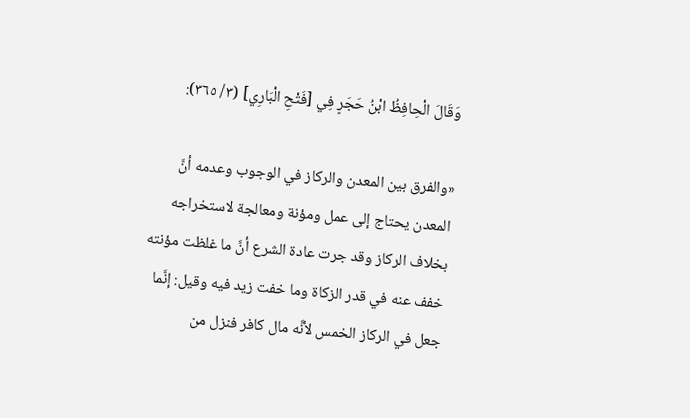وَقَالَ الْحِافِظُ ابْنُ حَجَرٍ فِي [فَتْحِ الْبَارِي] (٣/ ٣٦٥):

«والفرق بين المعدن والركاز في الوجوب وعدمه أنَّ المعدن يحتاج إلى عمل ومؤنة ومعالجة لاستخراجه بخلاف الركاز وقد جرت عادة الشرع أنَّ ما غلظت مؤنته خفف عنه في قدر الزكاة وما خفت زيد فيه وقيل: إنَّما جعل في الركاز الخمس لأنَّه مال كافر فنزل من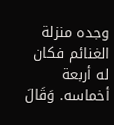وجده منزلة الغنائم فكان له أربعة أخماسه. وَقَالَ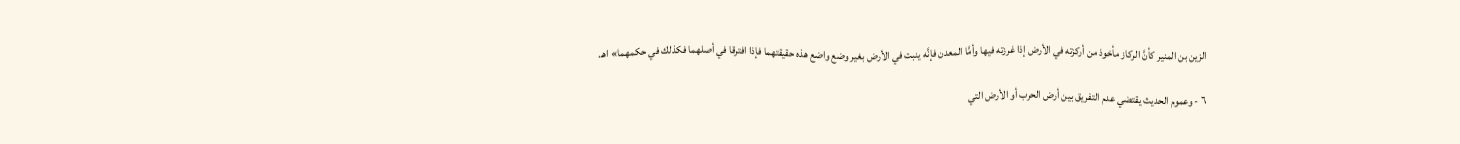الزين بن المنير كأنَّ الركاز مأخوذ من أركزته في الأرض إذا غرزته فيها وأمَّا المعدن فإنَّه ينبت في الأرض بغير وضع واضع هذه حقيقتهما فإذا افترقا في أصلهما فكذلك في حكمهما» اهـ.

٦ - وعموم الحديث يقتضي عدم التفريق بين أرض الحرب أو الأرض التي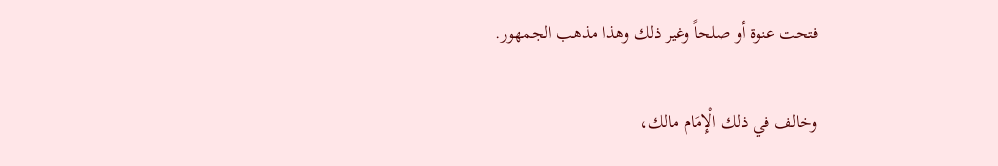فتحت عنوة أو صلحاً وغير ذلك وهذا مذهب الجمهور.

وخالف في ذلك الْإِمَام مالك،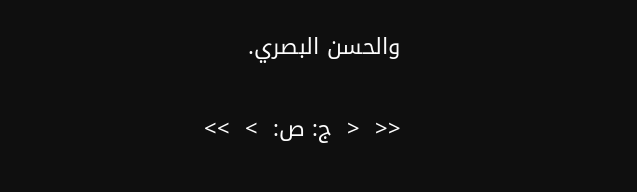والحسن البصري.

<<  <  ج: ص:  >  >>